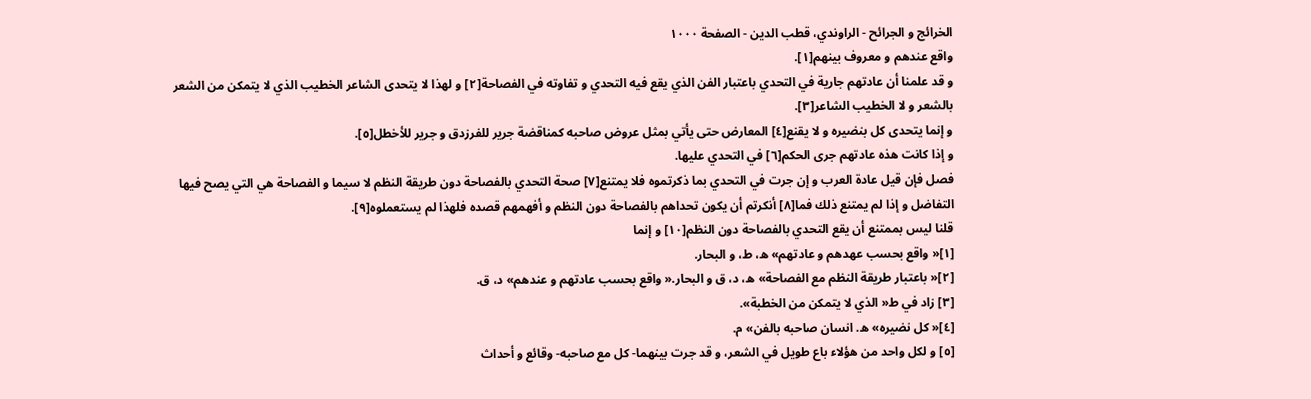الخرائج و الجرائح - الراوندي، قطب الدين - الصفحة ١٠٠٠
واقع عندهم و معروف بينهم[١].
و قد علمنا أن عادتهم جارية في التحدي باعتبار الفن الذي يقع فيه التحدي و تفاوته في الفصاحة[٢] و لهذا لا يتحدى الشاعر الخطيب الذي لا يتمكن من الشعر بالشعر و لا الخطيب الشاعر[٣].
و إنما يتحدى كل بنضيره و لا يقنع[٤] المعارض حتى يأتي بمثل عروض صاحبه كمناقضة جرير للفرزدق و جرير للأخطل[٥].
و إذا كانت هذه عادتهم جرى الحكم[٦] في التحدي عليها.
فصل فإن قيل عادة العرب و إن جرت في التحدي بما ذكرتموه فلا يمتنع[٧] صحة التحدي بالفصاحة دون طريقة النظم لا سيما و الفصاحة هي التي يصح فيها التفاضل و إذا لم يمتنع ذلك فما[٨] أنكرتم أن يكون تحداهم بالفصاحة دون النظم و أفهمهم قصده فلهذا لم يستعملوه[٩].
قلنا ليس بممتنع أن يقع التحدي بالفصاحة دون النظم[١٠] و إنما
[١]« واقع بحسب عهدهم و عادتهم» ه، ط، و البحار.
[٢]« باعتبار طريقة النظم مع الفصاحة» ه، د، ق و البحار.« واقع بحسب عادتهم و عندهم» د، ق.
[٣] زاد في ط« الذي لا يتمكن من الخطبة».
[٤]« كل نضيره» ه. انسان صاحبه بالفن» م.
[٥] و لكل واحد من هؤلاء باع طويل في الشعر، و قد جرت بينهما- كل مع صاحبه- وقائع و أحداث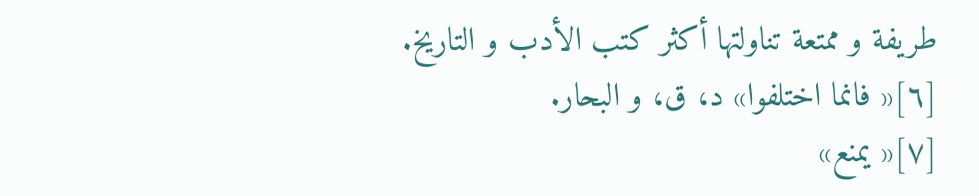طريفة و ممتعة تناولتها أكثر كتب الأدب و التاريخ.
[٦]« فانما اختلفوا» د، ق، و البحار.
[٧]« يمنع»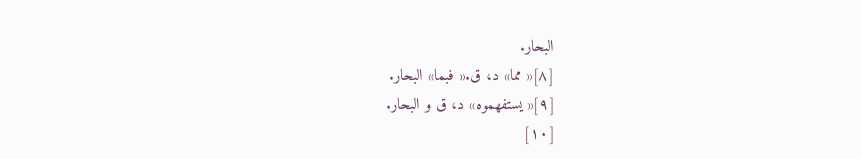البحار.
[٨]« مما» د، ق.« فبما» البحار.
[٩]« يستفهموه» د، ق و البحار.
[١٠]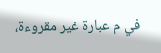في م عبارة غير مقروءة،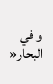و في البحار«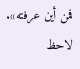فمن أين عرفته». لاحظ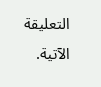التعليقة الآتية.